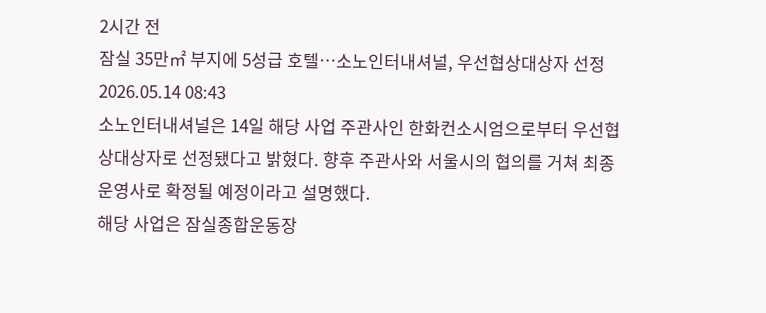2시간 전
잠실 35만㎡ 부지에 5성급 호텔…소노인터내셔널, 우선협상대상자 선정
2026.05.14 08:43
소노인터내셔널은 14일 해당 사업 주관사인 한화컨소시엄으로부터 우선협상대상자로 선정됐다고 밝혔다. 향후 주관사와 서울시의 협의를 거쳐 최종 운영사로 확정될 예정이라고 설명했다.
해당 사업은 잠실종합운동장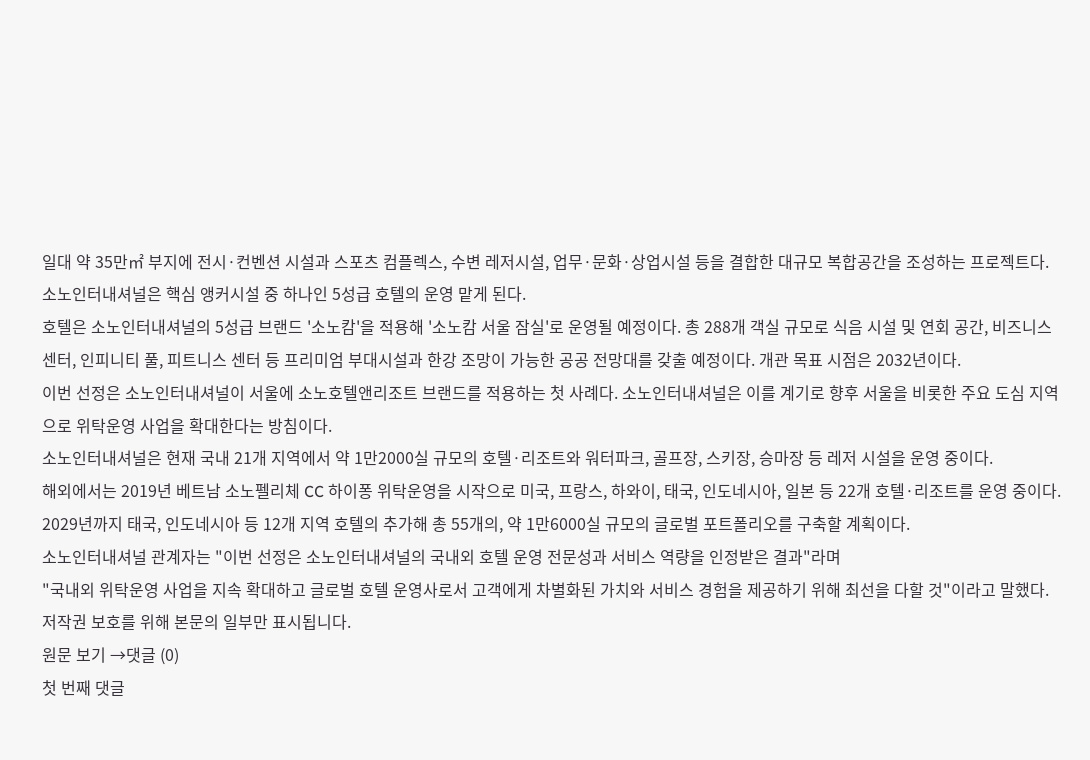일대 약 35만㎡ 부지에 전시·컨벤션 시설과 스포츠 컴플렉스, 수변 레저시설, 업무·문화·상업시설 등을 결합한 대규모 복합공간을 조성하는 프로젝트다. 소노인터내셔널은 핵심 앵커시설 중 하나인 5성급 호텔의 운영 맡게 된다.
호텔은 소노인터내셔널의 5성급 브랜드 '소노캄'을 적용해 '소노캄 서울 잠실'로 운영될 예정이다. 총 288개 객실 규모로 식음 시설 및 연회 공간, 비즈니스 센터, 인피니티 풀, 피트니스 센터 등 프리미엄 부대시설과 한강 조망이 가능한 공공 전망대를 갖출 예정이다. 개관 목표 시점은 2032년이다.
이번 선정은 소노인터내셔널이 서울에 소노호텔앤리조트 브랜드를 적용하는 첫 사례다. 소노인터내셔널은 이를 계기로 향후 서울을 비롯한 주요 도심 지역으로 위탁운영 사업을 확대한다는 방침이다.
소노인터내셔널은 현재 국내 21개 지역에서 약 1만2000실 규모의 호텔·리조트와 워터파크, 골프장, 스키장, 승마장 등 레저 시설을 운영 중이다.
해외에서는 2019년 베트남 소노펠리체 CC 하이퐁 위탁운영을 시작으로 미국, 프랑스, 하와이, 태국, 인도네시아, 일본 등 22개 호텔·리조트를 운영 중이다. 2029년까지 태국, 인도네시아 등 12개 지역 호텔의 추가해 총 55개의, 약 1만6000실 규모의 글로벌 포트폴리오를 구축할 계획이다.
소노인터내셔널 관계자는 "이번 선정은 소노인터내셔널의 국내외 호텔 운영 전문성과 서비스 역량을 인정받은 결과"라며
"국내외 위탁운영 사업을 지속 확대하고 글로벌 호텔 운영사로서 고객에게 차별화된 가치와 서비스 경험을 제공하기 위해 최선을 다할 것"이라고 말했다.
저작권 보호를 위해 본문의 일부만 표시됩니다.
원문 보기 →댓글 (0)
첫 번째 댓글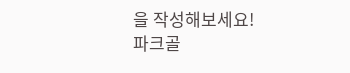을 작성해보세요!
파크골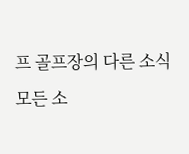프 골프장의 다른 소식
모든 소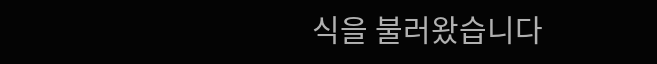식을 불러왔습니다